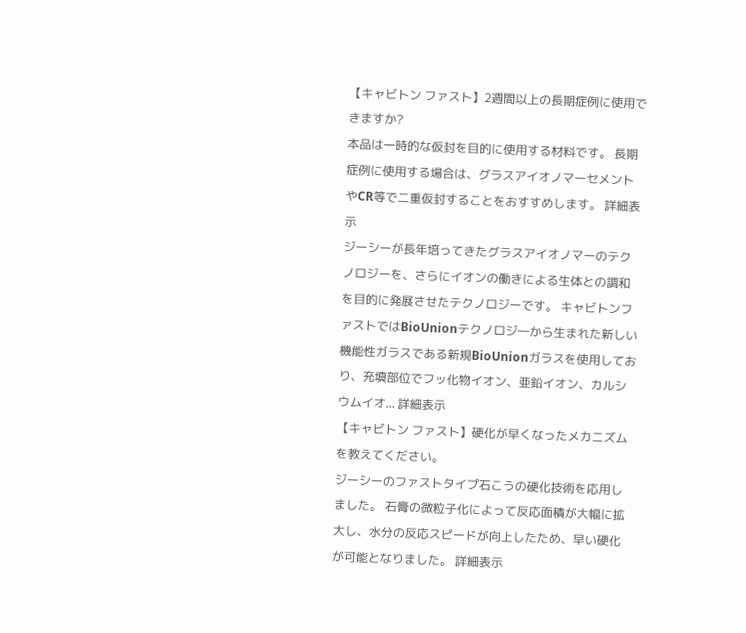【キャビトン ファスト】2週間以上の長期症例に使用できますか?
本品は一時的な仮封を目的に使用する材料です。 長期症例に使用する場合は、グラスアイオノマーセメントやCR等で二重仮封することをおすすめします。 詳細表示
ジーシーが長年培ってきたグラスアイオノマーのテクノロジーを、さらにイオンの働きによる生体との調和を目的に発展させたテクノロジーです。 キャビトンファストではBioUnionテクノロジ―から生まれた新しい機能性ガラスである新規BioUnionガラスを使用しており、充填部位でフッ化物イオン、亜鉛イオン、カルシウムイオ... 詳細表示
【キャビトン ファスト】硬化が早くなったメカニズムを教えてください。
ジーシーのファストタイプ石こうの硬化技術を応用しました。 石膏の微粒子化によって反応面積が大幅に拡大し、水分の反応スピードが向上したため、早い硬化が可能となりました。 詳細表示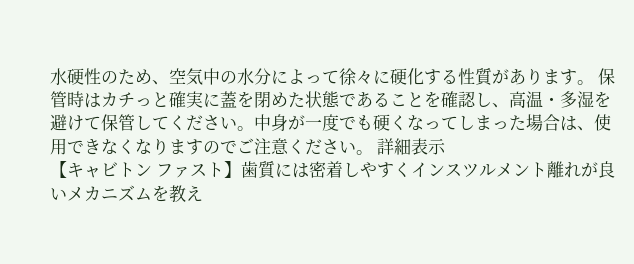水硬性のため、空気中の水分によって徐々に硬化する性質があります。 保管時はカチっと確実に蓋を閉めた状態であることを確認し、高温・多湿を避けて保管してください。中身が一度でも硬くなってしまった場合は、使用できなくなりますのでご注意ください。 詳細表示
【キャビトン ファスト】歯質には密着しやすくインスツルメント離れが良いメカニズムを教え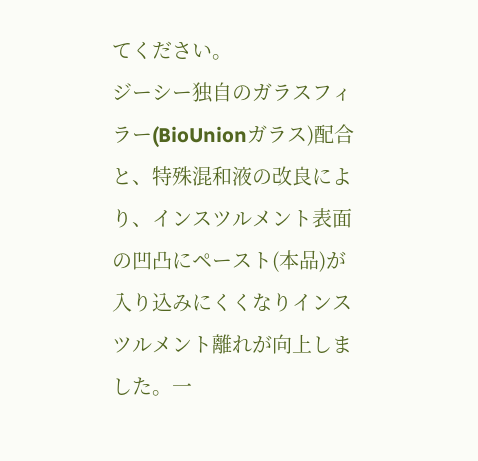てください。
ジーシー独自のガラスフィラー(BioUnionガラス)配合と、特殊混和液の改良により、インスツルメント表面の凹凸にペースト(本品)が入り込みにくくなりインスツルメント離れが向上しました。一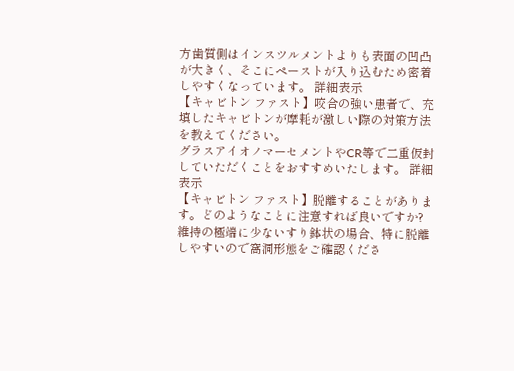方歯質側はインスツルメントよりも表面の凹凸が大きく、そこにペーストが入り込むため密着しやすくなっています。 詳細表示
【キャビトン ファスト】咬合の強い患者で、充填したキャビトンが摩耗が激しい際の対策方法を教えてください。
グラスアイオノマーセメントやCR等で二重仮封していただくことをおすすめいたします。 詳細表示
【キャビトン ファスト】脱離することがあります。どのようなことに注意すれば良いですか?
維持の極端に少ないすり鉢状の場合、特に脱離しやすいので窩洞形態をご確認くださ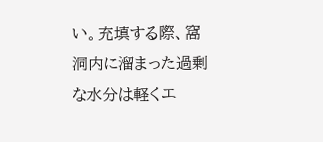い。充填する際、窩洞内に溜まった過剰な水分は軽くエ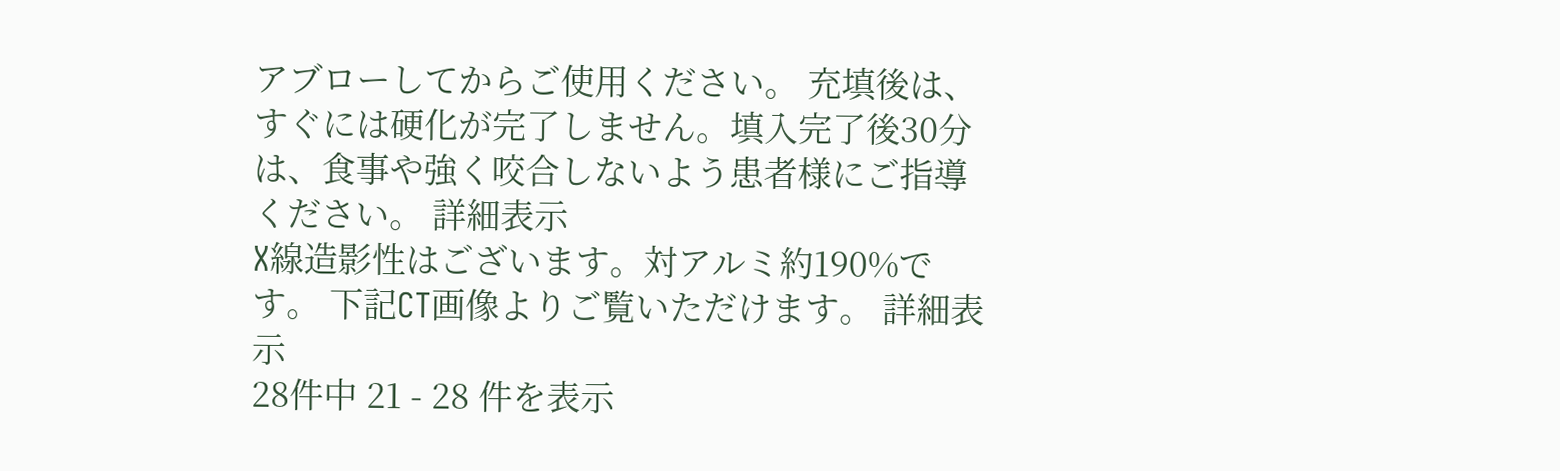アブローしてからご使用ください。 充填後は、すぐには硬化が完了しません。填入完了後30分は、食事や強く咬合しないよう患者様にご指導ください。 詳細表示
X線造影性はございます。対アルミ約190%です。 下記CT画像よりご覧いただけます。 詳細表示
28件中 21 - 28 件を表示